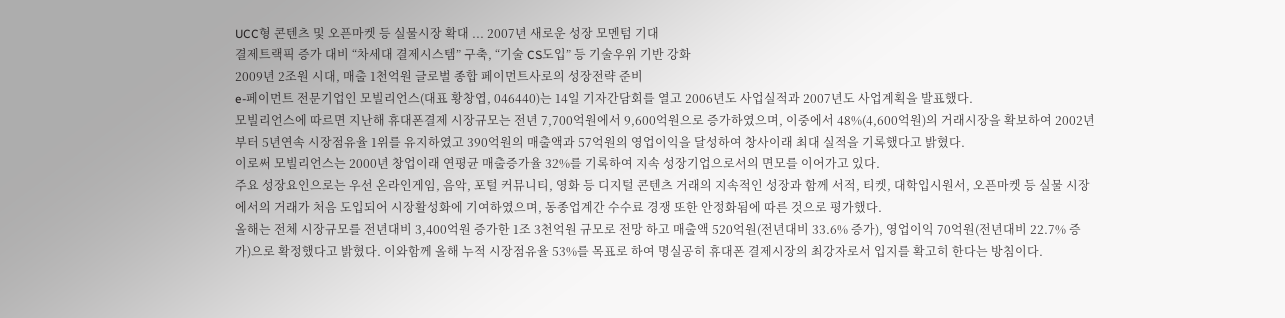UCC형 콘텐츠 및 오픈마켓 등 실물시장 확대 ... 2007년 새로운 성장 모멘텀 기대
결제트랙픽 증가 대비 “차세대 결제시스템” 구축, “기술 CS도입” 등 기술우위 기반 강화
2009년 2조원 시대, 매출 1천억원 글로벌 종합 페이먼트사로의 성장전략 준비
e-페이먼트 전문기업인 모빌리언스(대표 황창엽, 046440)는 14일 기자간담회를 열고 2006년도 사업실적과 2007년도 사업계획을 발표했다.
모빌리언스에 따르면 지난해 휴대폰결제 시장규모는 전년 7,700억원에서 9,600억원으로 증가하였으며, 이중에서 48%(4,600억원)의 거래시장을 확보하여 2002년부터 5년연속 시장점유율 1위를 유지하였고 390억원의 매출액과 57억원의 영업이익을 달성하여 창사이래 최대 실적을 기록했다고 밝혔다.
이로써 모빌리언스는 2000년 창업이래 연평균 매출증가율 32%를 기록하여 지속 성장기업으로서의 면모를 이어가고 있다.
주요 성장요인으로는 우선 온라인게임, 음악, 포털 커뮤니티, 영화 등 디지털 콘텐츠 거래의 지속적인 성장과 함께 서적, 티켓, 대학입시원서, 오픈마켓 등 실물 시장에서의 거래가 처음 도입되어 시장활성화에 기여하였으며, 동종업계간 수수료 경쟁 또한 안정화됨에 따른 것으로 평가했다.
올해는 전체 시장규모를 전년대비 3,400억원 증가한 1조 3천억원 규모로 전망 하고 매출액 520억원(전년대비 33.6% 증가), 영업이익 70억원(전년대비 22.7% 증가)으로 확정했다고 밝혔다. 이와함께 올해 누적 시장점유율 53%를 목표로 하여 명실공히 휴대폰 결제시장의 최강자로서 입지를 확고히 한다는 방침이다.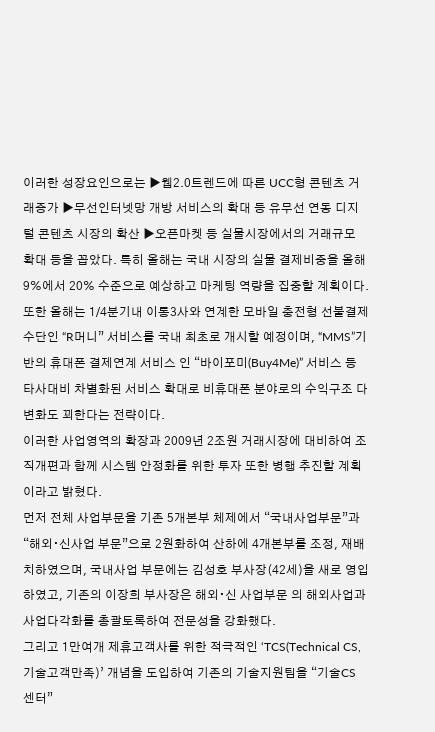이러한 성장요인으로는 ▶웹2.0트렌드에 따른 UCC형 콘텐츠 거래증가 ▶무선인터넷망 개방 서비스의 확대 등 유무선 연동 디지털 콘텐츠 시장의 확산 ▶오픈마켓 등 실물시장에서의 거래규모 확대 등을 꼽았다. 특히 올해는 국내 시장의 실물 결제비중을 올해 9%에서 20% 수준으로 예상하고 마케팅 역량을 집중할 계획이다.
또한 올해는 1/4분기내 이통3사와 연계한 모바일 충전형 선불결제 수단인 “R머니” 서비스를 국내 최초로 개시할 예정이며, “MMS”기반의 휴대폰 결제연계 서비스 인 “바이포미(Buy4Me)” 서비스 등 타사대비 차별화된 서비스 확대로 비휴대폰 분야로의 수익구조 다변화도 꾀한다는 전략이다.
이러한 사업영역의 확장과 2009년 2조원 거래시장에 대비하여 조직개편과 함께 시스템 안정화를 위한 투자 또한 병행 추진할 계획이라고 밝혔다.
먼저 전체 사업부문을 기존 5개본부 체제에서 “국내사업부문”과 “해외∙신사업 부문”으로 2원화하여 산하에 4개본부를 조정, 재배치하였으며, 국내사업 부문에는 김성호 부사장(42세)을 새로 영입하였고, 기존의 이장희 부사장은 해외∙신 사업부문 의 해외사업과 사업다각화를 총괄토록하여 전문성을 강화했다.
그리고 1만여개 제휴고객사를 위한 적극적인 ‘TCS(Technical CS, 기술고객만족)’ 개념을 도입하여 기존의 기술지원팀을 “기술CS 센터”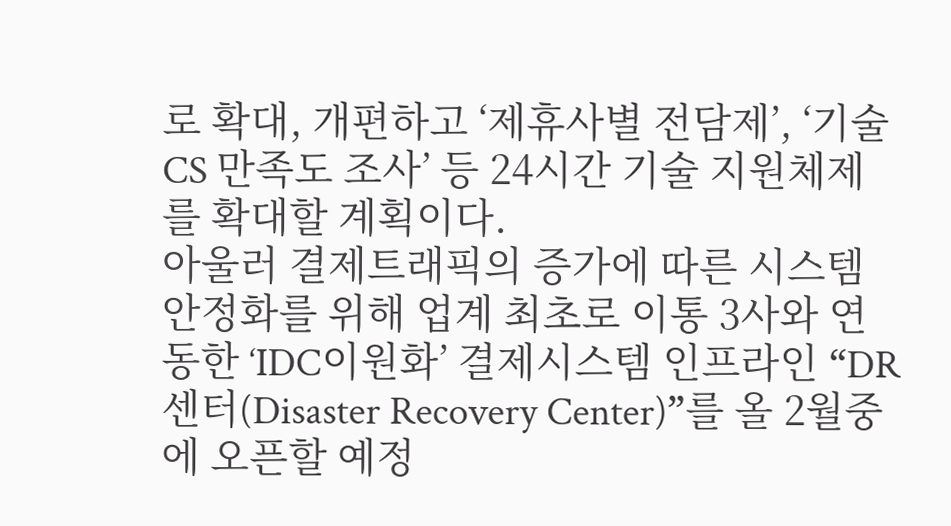로 확대, 개편하고 ‘제휴사별 전담제’, ‘기술 CS 만족도 조사’ 등 24시간 기술 지원체제를 확대할 계획이다.
아울러 결제트래픽의 증가에 따른 시스템 안정화를 위해 업계 최초로 이통 3사와 연동한 ‘IDC이원화’ 결제시스템 인프라인 “DR센터(Disaster Recovery Center)”를 올 2월중에 오픈할 예정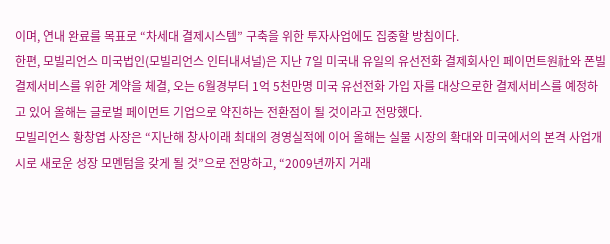이며, 연내 완료를 목표로 “차세대 결제시스템” 구축을 위한 투자사업에도 집중할 방침이다.
한편, 모빌리언스 미국법인(모빌리언스 인터내셔널)은 지난 7일 미국내 유일의 유선전화 결제회사인 페이먼트원社와 폰빌 결제서비스를 위한 계약을 체결, 오는 6월경부터 1억 5천만명 미국 유선전화 가입 자를 대상으로한 결제서비스를 예정하고 있어 올해는 글로벌 페이먼트 기업으로 약진하는 전환점이 될 것이라고 전망했다.
모빌리언스 황창엽 사장은 “지난해 창사이래 최대의 경영실적에 이어 올해는 실물 시장의 확대와 미국에서의 본격 사업개시로 새로운 성장 모멘텀을 갖게 될 것”으로 전망하고, “2009년까지 거래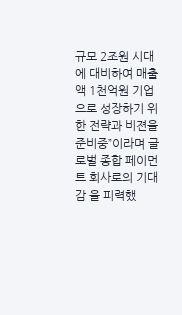규모 2조원 시대에 대비하여 매출액 1천억원 기업으로 성장하기 위한 전략과 비젼을 준비중”이라며 글로벌 종합 페이먼트 회사로의 기대감 을 피력했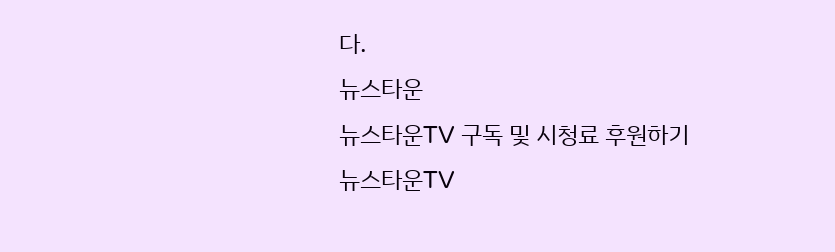다.
뉴스타운
뉴스타운TV 구독 및 시청료 후원하기
뉴스타운TV